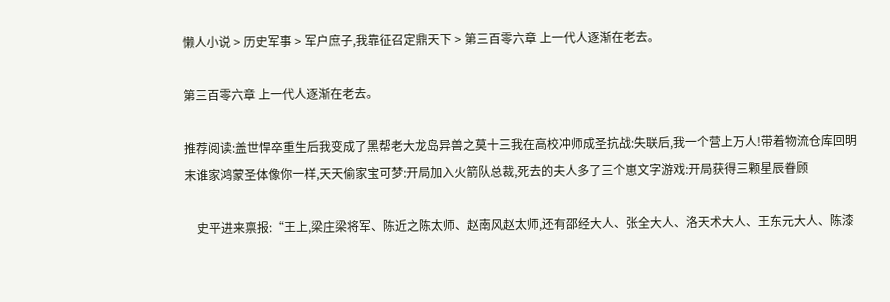懒人小说 > 历史军事 > 军户庶子,我靠征召定鼎天下 > 第三百零六章 上一代人逐渐在老去。

第三百零六章 上一代人逐渐在老去。

推荐阅读:盖世悍卒重生后我变成了黑帮老大龙岛异兽之莫十三我在高校冲师成圣抗战:失联后,我一个营上万人!带着物流仓库回明末谁家鸿蒙圣体像你一样,天天偷家宝可梦:开局加入火箭队总裁,死去的夫人多了三个崽文字游戏:开局获得三颗星辰眷顾

    史平进来禀报:“王上,梁庄梁将军、陈近之陈太师、赵南风赵太师,还有邵经大人、张全大人、洛天术大人、王东元大人、陈漆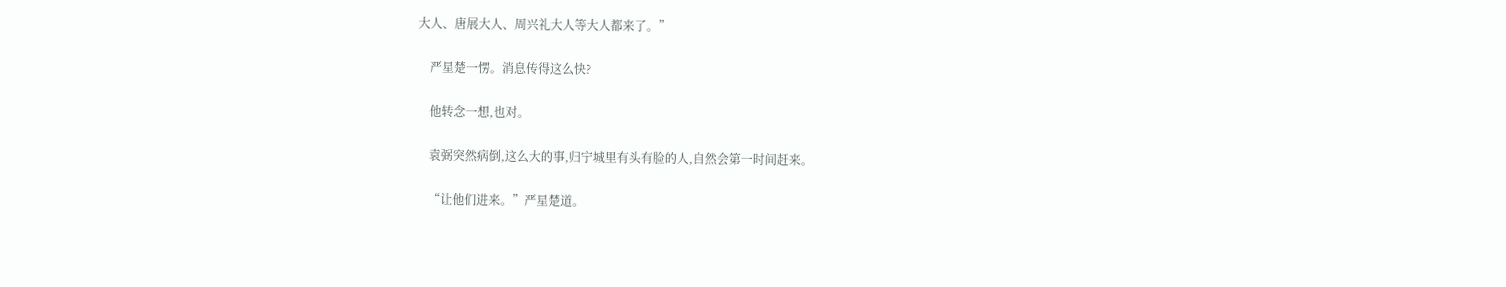大人、唐展大人、周兴礼大人等大人都来了。”

    严星楚一愣。消息传得这么快?

    他转念一想,也对。

    袁弼突然病倒,这么大的事,归宁城里有头有脸的人,自然会第一时间赶来。

    “让他们进来。”严星楚道。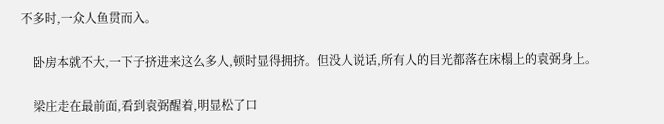不多时,一众人鱼贯而入。

    卧房本就不大,一下子挤进来这么多人,顿时显得拥挤。但没人说话,所有人的目光都落在床榻上的袁弼身上。

    梁庄走在最前面,看到袁弼醒着,明显松了口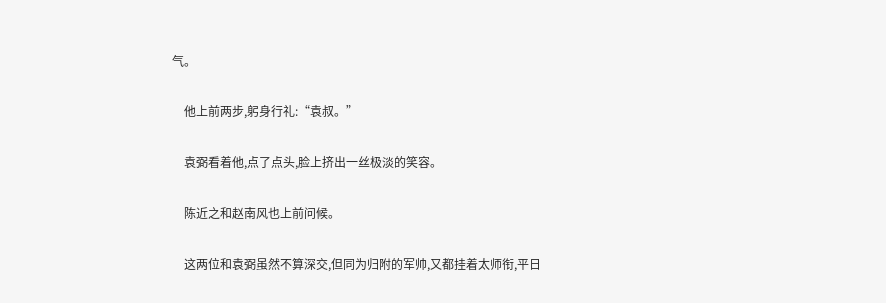气。

    他上前两步,躬身行礼:“袁叔。”

    袁弼看着他,点了点头,脸上挤出一丝极淡的笑容。

    陈近之和赵南风也上前问候。

    这两位和袁弼虽然不算深交,但同为归附的军帅,又都挂着太师衔,平日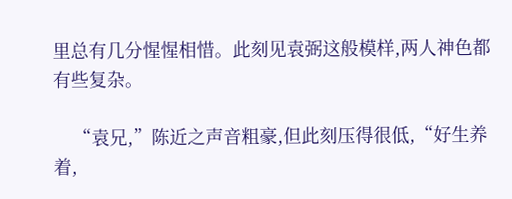里总有几分惺惺相惜。此刻见袁弼这般模样,两人神色都有些复杂。

    “袁兄,”陈近之声音粗豪,但此刻压得很低,“好生养着,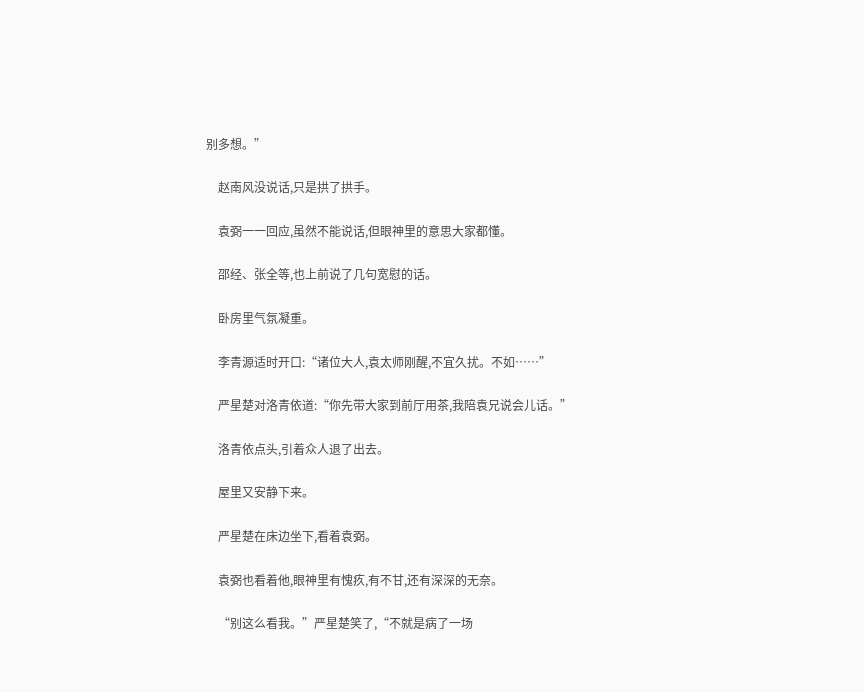别多想。”

    赵南风没说话,只是拱了拱手。

    袁弼一一回应,虽然不能说话,但眼神里的意思大家都懂。

    邵经、张全等,也上前说了几句宽慰的话。

    卧房里气氛凝重。

    李青源适时开口:“诸位大人,袁太师刚醒,不宜久扰。不如……”

    严星楚对洛青依道:“你先带大家到前厅用茶,我陪袁兄说会儿话。”

    洛青依点头,引着众人退了出去。

    屋里又安静下来。

    严星楚在床边坐下,看着袁弼。

    袁弼也看着他,眼神里有愧疚,有不甘,还有深深的无奈。

    “别这么看我。”严星楚笑了,“不就是病了一场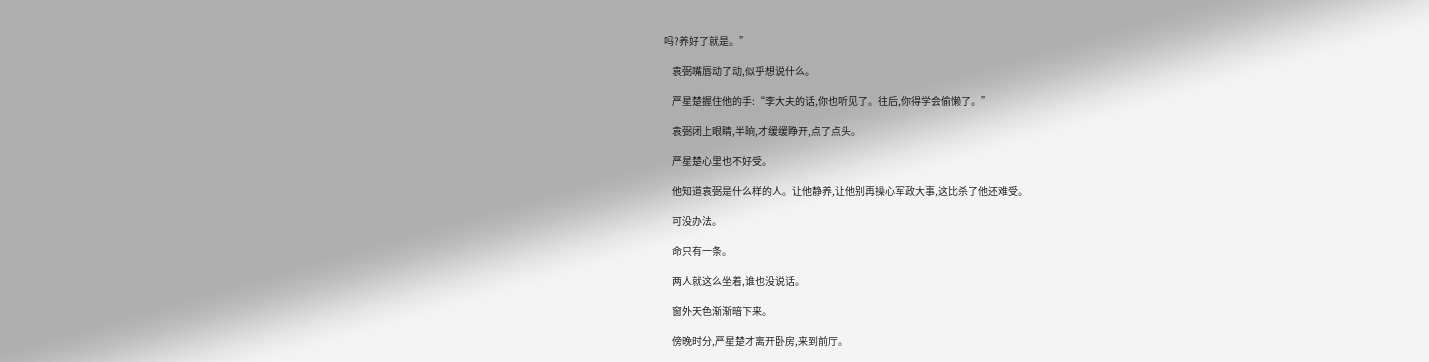吗?养好了就是。”

    袁弼嘴唇动了动,似乎想说什么。

    严星楚握住他的手:“李大夫的话,你也听见了。往后,你得学会偷懒了。”

    袁弼闭上眼睛,半晌,才缓缓睁开,点了点头。

    严星楚心里也不好受。

    他知道袁弼是什么样的人。让他静养,让他别再操心军政大事,这比杀了他还难受。

    可没办法。

    命只有一条。

    两人就这么坐着,谁也没说话。

    窗外天色渐渐暗下来。

    傍晚时分,严星楚才离开卧房,来到前厅。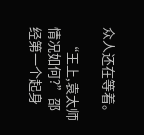众人还在等着。

    “王上,袁太师情况如何?”邵经第一个起身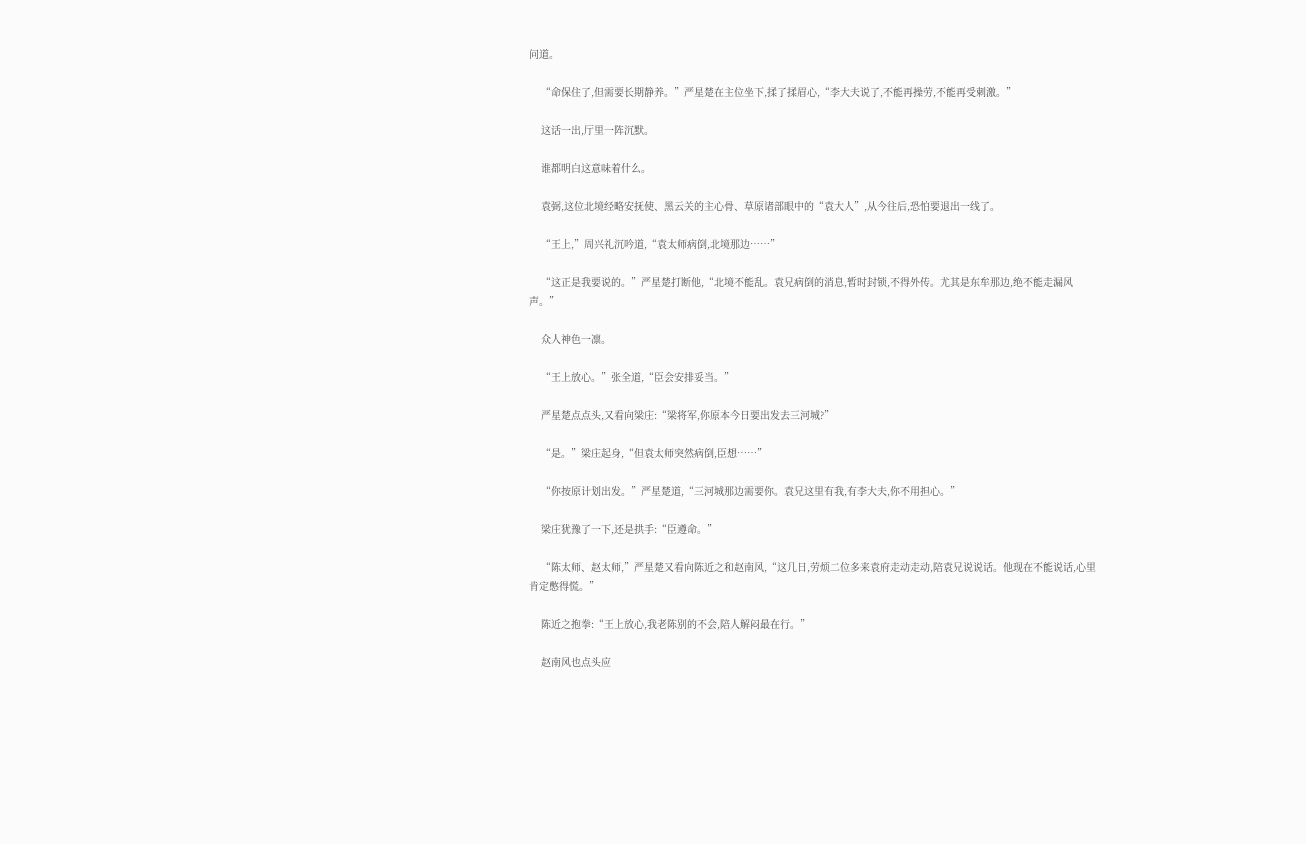问道。

    “命保住了,但需要长期静养。”严星楚在主位坐下,揉了揉眉心,“李大夫说了,不能再操劳,不能再受刺激。”

    这话一出,厅里一阵沉默。

    谁都明白这意味着什么。

    袁弼,这位北境经略安抚使、黑云关的主心骨、草原诸部眼中的“袁大人”,从今往后,恐怕要退出一线了。

    “王上,”周兴礼沉吟道,“袁太师病倒,北境那边……”

    “这正是我要说的。”严星楚打断他,“北境不能乱。袁兄病倒的消息,暂时封锁,不得外传。尤其是东牟那边,绝不能走漏风声。”

    众人神色一凛。

    “王上放心。”张全道,“臣会安排妥当。”

    严星楚点点头,又看向梁庄:“梁将军,你原本今日要出发去三河城?”

    “是。”梁庄起身,“但袁太师突然病倒,臣想……”

    “你按原计划出发。”严星楚道,“三河城那边需要你。袁兄这里有我,有李大夫,你不用担心。”

    梁庄犹豫了一下,还是拱手:“臣遵命。”

    “陈太师、赵太师,”严星楚又看向陈近之和赵南风,“这几日,劳烦二位多来袁府走动走动,陪袁兄说说话。他现在不能说话,心里肯定憋得慌。”

    陈近之抱拳:“王上放心,我老陈别的不会,陪人解闷最在行。”

    赵南风也点头应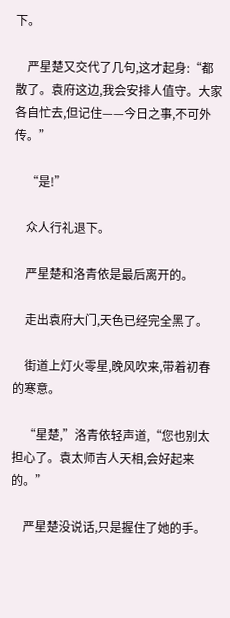下。

    严星楚又交代了几句,这才起身:“都散了。袁府这边,我会安排人值守。大家各自忙去,但记住——今日之事,不可外传。”

    “是!”

    众人行礼退下。

    严星楚和洛青依是最后离开的。

    走出袁府大门,天色已经完全黑了。

    街道上灯火零星,晚风吹来,带着初春的寒意。

    “星楚,”洛青依轻声道,“您也别太担心了。袁太师吉人天相,会好起来的。”

    严星楚没说话,只是握住了她的手。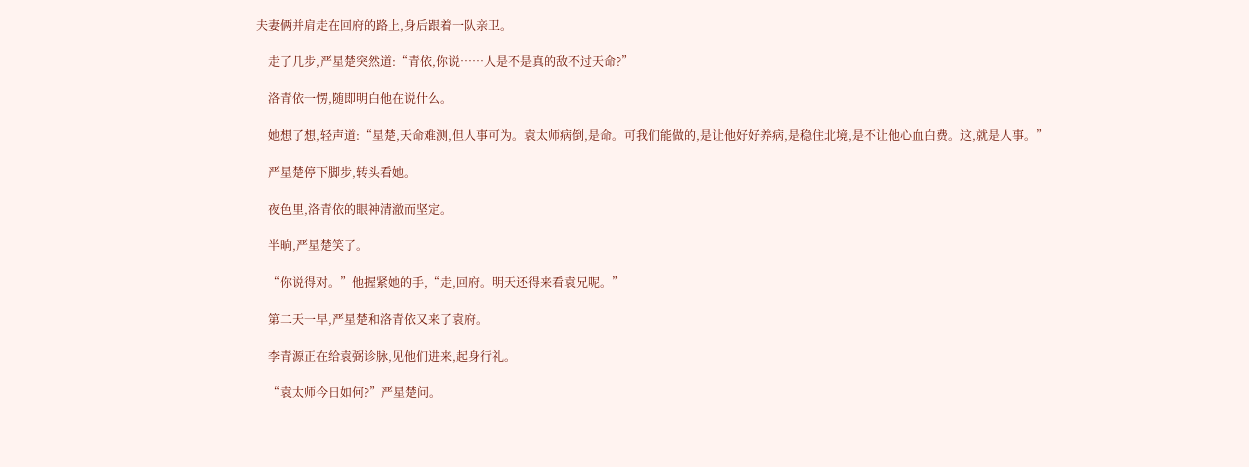夫妻俩并肩走在回府的路上,身后跟着一队亲卫。

    走了几步,严星楚突然道:“青依,你说……人是不是真的敌不过天命?”

    洛青依一愣,随即明白他在说什么。

    她想了想,轻声道:“星楚,天命难测,但人事可为。袁太师病倒,是命。可我们能做的,是让他好好养病,是稳住北境,是不让他心血白费。这,就是人事。”

    严星楚停下脚步,转头看她。

    夜色里,洛青依的眼神清澈而坚定。

    半晌,严星楚笑了。

    “你说得对。”他握紧她的手,“走,回府。明天还得来看袁兄呢。”

    第二天一早,严星楚和洛青依又来了袁府。

    李青源正在给袁弼诊脉,见他们进来,起身行礼。

    “袁太师今日如何?”严星楚问。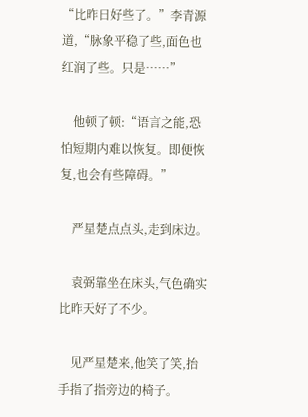“比昨日好些了。”李青源道,“脉象平稳了些,面色也红润了些。只是……”

    他顿了顿:“语言之能,恐怕短期内难以恢复。即便恢复,也会有些障碍。”

    严星楚点点头,走到床边。

    袁弼靠坐在床头,气色确实比昨天好了不少。

    见严星楚来,他笑了笑,抬手指了指旁边的椅子。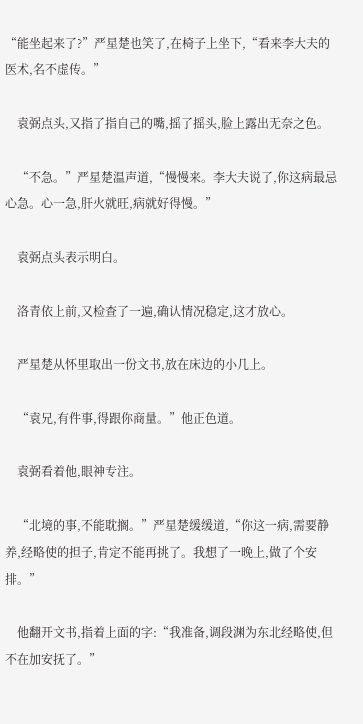“能坐起来了?”严星楚也笑了,在椅子上坐下,“看来李大夫的医术,名不虚传。”

    袁弼点头,又指了指自己的嘴,摇了摇头,脸上露出无奈之色。

    “不急。”严星楚温声道,“慢慢来。李大夫说了,你这病最忌心急。心一急,肝火就旺,病就好得慢。”

    袁弼点头表示明白。

    洛青依上前,又检查了一遍,确认情况稳定,这才放心。

    严星楚从怀里取出一份文书,放在床边的小几上。

    “袁兄,有件事,得跟你商量。”他正色道。

    袁弼看着他,眼神专注。

    “北境的事,不能耽搁。”严星楚缓缓道,“你这一病,需要静养,经略使的担子,肯定不能再挑了。我想了一晚上,做了个安排。”

    他翻开文书,指着上面的字:“我准备,调段渊为东北经略使,但不在加安抚了。”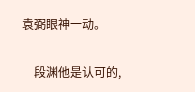袁弼眼神一动。

    段渊他是认可的,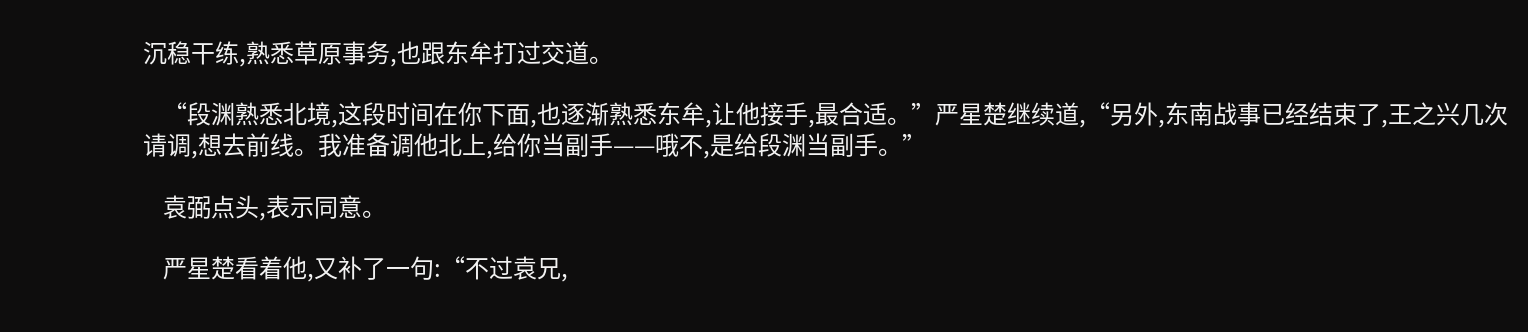沉稳干练,熟悉草原事务,也跟东牟打过交道。

    “段渊熟悉北境,这段时间在你下面,也逐渐熟悉东牟,让他接手,最合适。”严星楚继续道,“另外,东南战事已经结束了,王之兴几次请调,想去前线。我准备调他北上,给你当副手——哦不,是给段渊当副手。”

    袁弼点头,表示同意。

    严星楚看着他,又补了一句:“不过袁兄,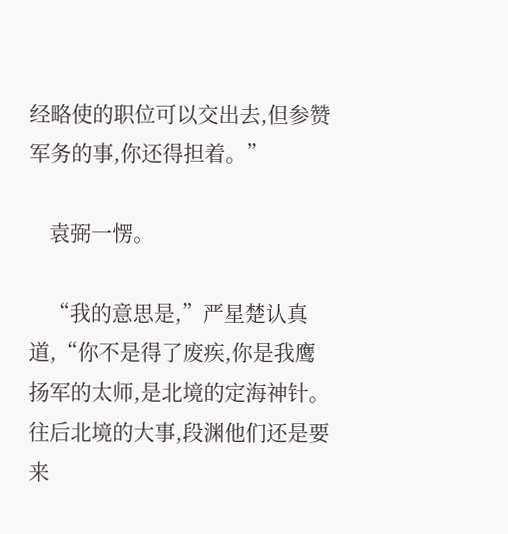经略使的职位可以交出去,但参赞军务的事,你还得担着。”

    袁弼一愣。

    “我的意思是,”严星楚认真道,“你不是得了废疾,你是我鹰扬军的太师,是北境的定海神针。往后北境的大事,段渊他们还是要来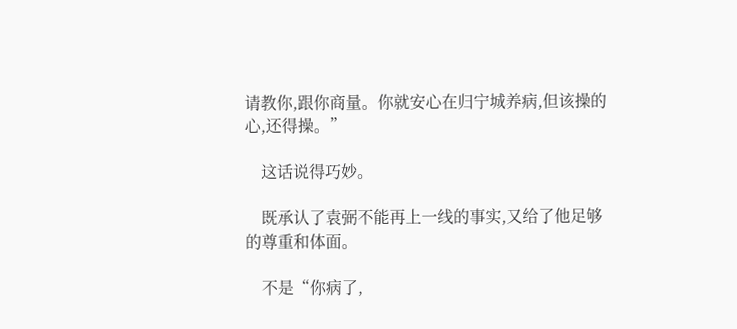请教你,跟你商量。你就安心在归宁城养病,但该操的心,还得操。”

    这话说得巧妙。

    既承认了袁弼不能再上一线的事实,又给了他足够的尊重和体面。

    不是“你病了,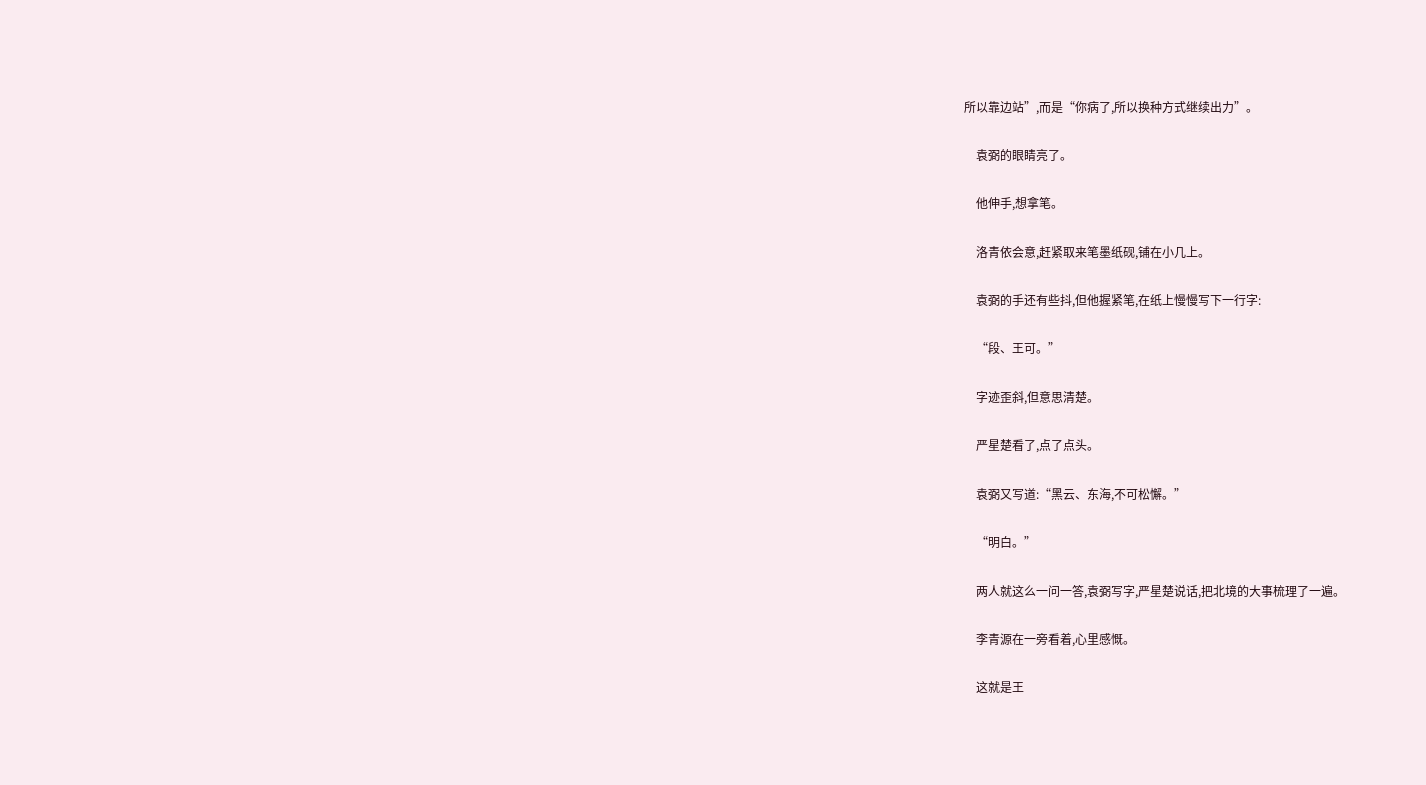所以靠边站”,而是“你病了,所以换种方式继续出力”。

    袁弼的眼睛亮了。

    他伸手,想拿笔。

    洛青依会意,赶紧取来笔墨纸砚,铺在小几上。

    袁弼的手还有些抖,但他握紧笔,在纸上慢慢写下一行字:

    “段、王可。”

    字迹歪斜,但意思清楚。

    严星楚看了,点了点头。

    袁弼又写道:“黑云、东海,不可松懈。”

    “明白。”

    两人就这么一问一答,袁弼写字,严星楚说话,把北境的大事梳理了一遍。

    李青源在一旁看着,心里感慨。

    这就是王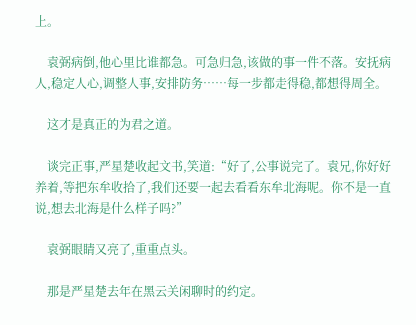上。

    袁弼病倒,他心里比谁都急。可急归急,该做的事一件不落。安抚病人,稳定人心,调整人事,安排防务……每一步都走得稳,都想得周全。

    这才是真正的为君之道。

    谈完正事,严星楚收起文书,笑道:“好了,公事说完了。袁兄,你好好养着,等把东牟收拾了,我们还要一起去看看东牟北海呢。你不是一直说,想去北海是什么样子吗?”

    袁弼眼睛又亮了,重重点头。

    那是严星楚去年在黑云关闲聊时的约定。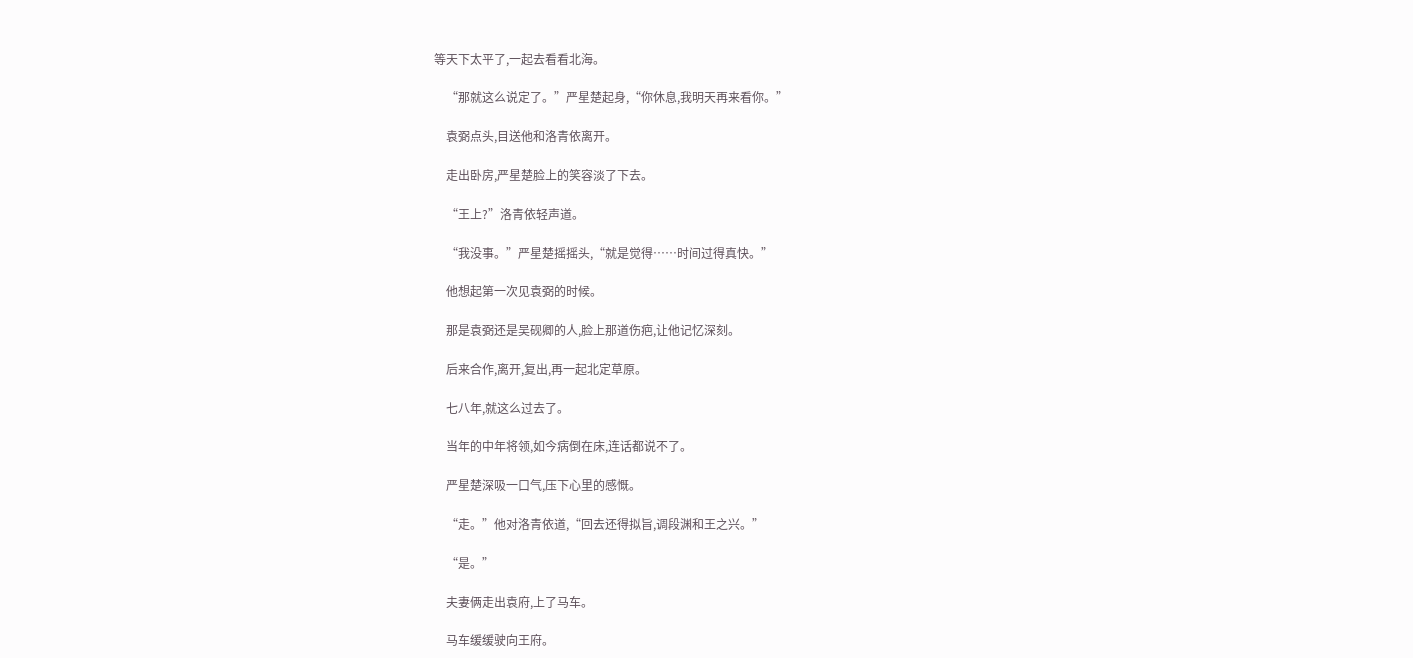等天下太平了,一起去看看北海。

    “那就这么说定了。”严星楚起身,“你休息,我明天再来看你。”

    袁弼点头,目送他和洛青依离开。

    走出卧房,严星楚脸上的笑容淡了下去。

    “王上?”洛青依轻声道。

    “我没事。”严星楚摇摇头,“就是觉得……时间过得真快。”

    他想起第一次见袁弼的时候。

    那是袁弼还是吴砚卿的人,脸上那道伤疤,让他记忆深刻。

    后来合作,离开,复出,再一起北定草原。

    七八年,就这么过去了。

    当年的中年将领,如今病倒在床,连话都说不了。

    严星楚深吸一口气,压下心里的感慨。

    “走。”他对洛青依道,“回去还得拟旨,调段渊和王之兴。”

    “是。”

    夫妻俩走出袁府,上了马车。

    马车缓缓驶向王府。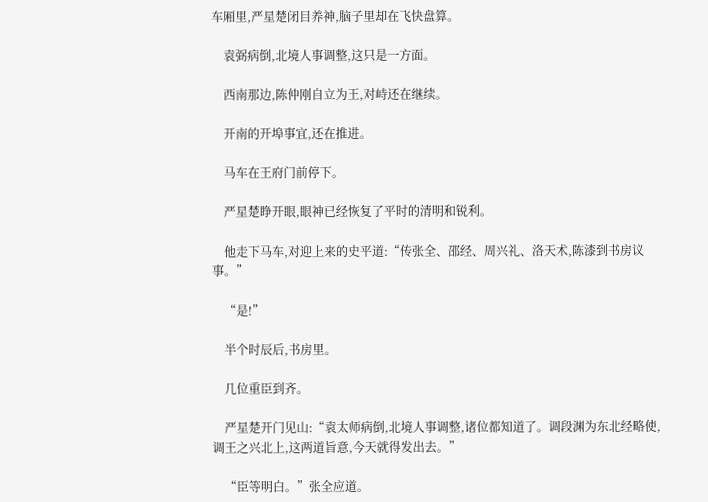车厢里,严星楚闭目养神,脑子里却在飞快盘算。

    袁弼病倒,北境人事调整,这只是一方面。

    西南那边,陈仲刚自立为王,对峙还在继续。

    开南的开埠事宜,还在推进。

    马车在王府门前停下。

    严星楚睁开眼,眼神已经恢复了平时的清明和锐利。

    他走下马车,对迎上来的史平道:“传张全、邵经、周兴礼、洛天术,陈漆到书房议事。”

    “是!”

    半个时辰后,书房里。

    几位重臣到齐。

    严星楚开门见山:“袁太师病倒,北境人事调整,诸位都知道了。调段渊为东北经略使,调王之兴北上,这两道旨意,今天就得发出去。”

    “臣等明白。”张全应道。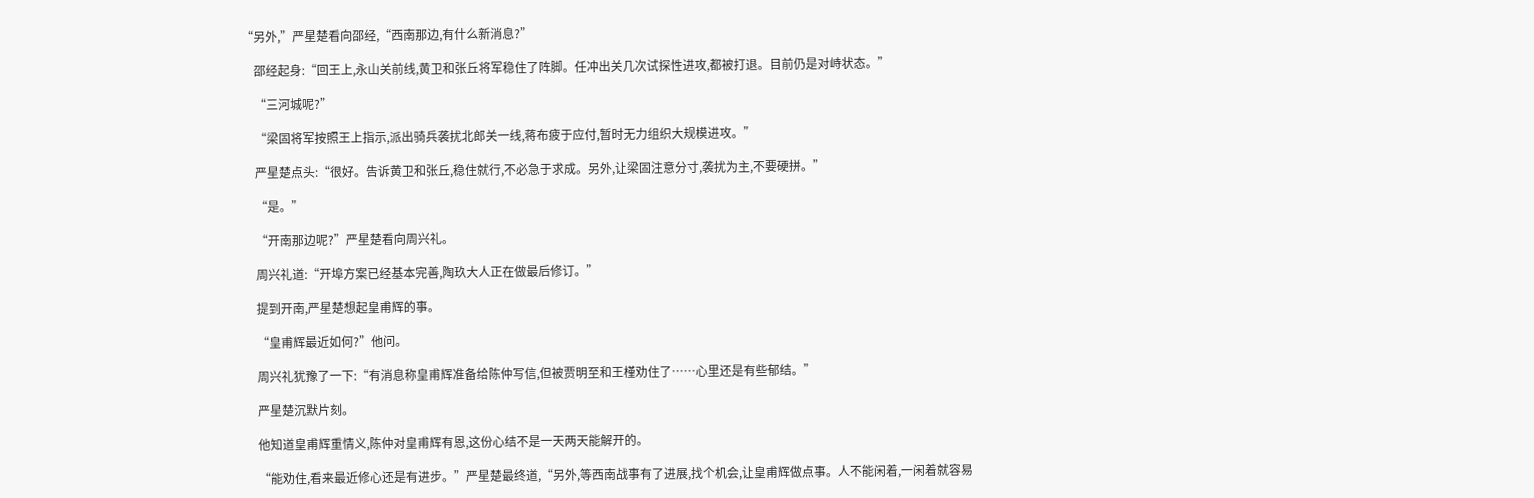“另外,”严星楚看向邵经,“西南那边,有什么新消息?”

    邵经起身:“回王上,永山关前线,黄卫和张丘将军稳住了阵脚。任冲出关几次试探性进攻,都被打退。目前仍是对峙状态。”

    “三河城呢?”

    “梁固将军按照王上指示,派出骑兵袭扰北郎关一线,蒋布疲于应付,暂时无力组织大规模进攻。”

    严星楚点头:“很好。告诉黄卫和张丘,稳住就行,不必急于求成。另外,让梁固注意分寸,袭扰为主,不要硬拼。”

    “是。”

    “开南那边呢?”严星楚看向周兴礼。

    周兴礼道:“开埠方案已经基本完善,陶玖大人正在做最后修订。”

    提到开南,严星楚想起皇甫辉的事。

    “皇甫辉最近如何?”他问。

    周兴礼犹豫了一下:“有消息称皇甫辉准备给陈仲写信,但被贾明至和王槿劝住了……心里还是有些郁结。”

    严星楚沉默片刻。

    他知道皇甫辉重情义,陈仲对皇甫辉有恩,这份心结不是一天两天能解开的。

    “能劝住,看来最近修心还是有进步。”严星楚最终道,“另外,等西南战事有了进展,找个机会,让皇甫辉做点事。人不能闲着,一闲着就容易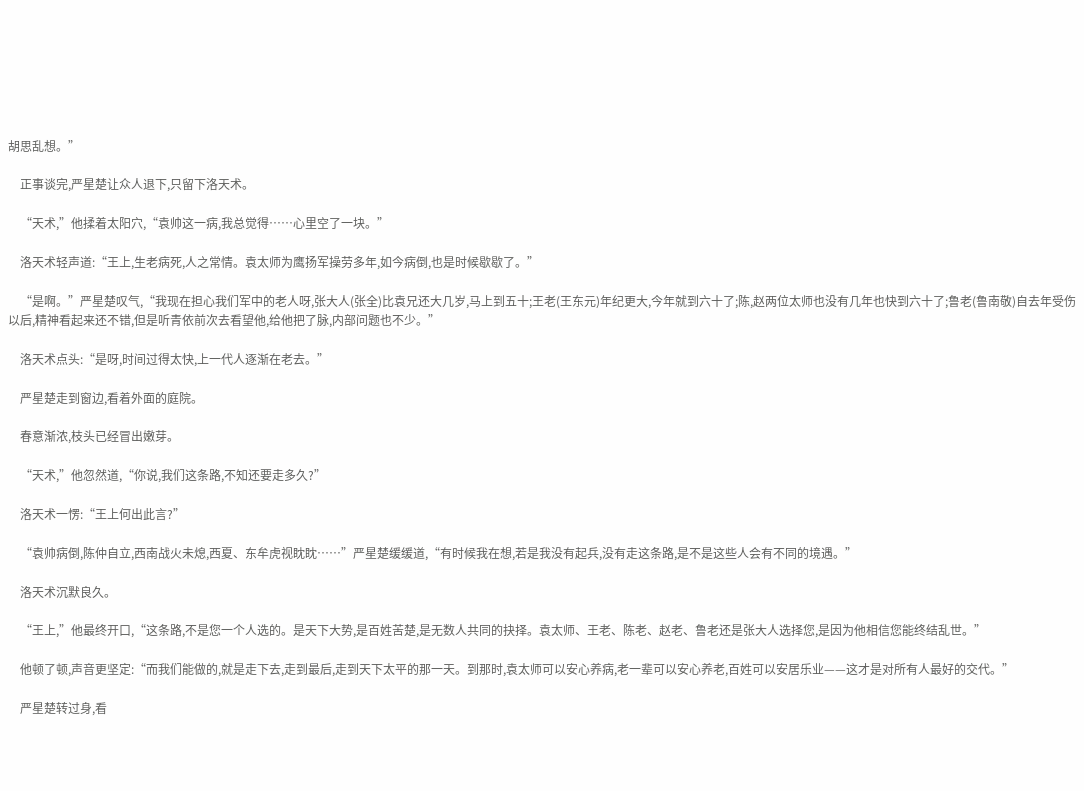胡思乱想。”

    正事谈完,严星楚让众人退下,只留下洛天术。

    “天术,”他揉着太阳穴,“袁帅这一病,我总觉得……心里空了一块。”

    洛天术轻声道:“王上,生老病死,人之常情。袁太师为鹰扬军操劳多年,如今病倒,也是时候歇歇了。”

    “是啊。”严星楚叹气,“我现在担心我们军中的老人呀,张大人(张全)比袁兄还大几岁,马上到五十;王老(王东元)年纪更大,今年就到六十了;陈,赵两位太师也没有几年也快到六十了;鲁老(鲁南敬)自去年受伤以后,精神看起来还不错,但是听青依前次去看望他,给他把了脉,内部问题也不少。”

    洛天术点头:“是呀,时间过得太快,上一代人逐渐在老去。”

    严星楚走到窗边,看着外面的庭院。

    春意渐浓,枝头已经冒出嫩芽。

    “天术,”他忽然道,“你说,我们这条路,不知还要走多久?”

    洛天术一愣:“王上何出此言?”

    “袁帅病倒,陈仲自立,西南战火未熄,西夏、东牟虎视眈眈……”严星楚缓缓道,“有时候我在想,若是我没有起兵,没有走这条路,是不是这些人会有不同的境遇。”

    洛天术沉默良久。

    “王上,”他最终开口,“这条路,不是您一个人选的。是天下大势,是百姓苦楚,是无数人共同的抉择。袁太师、王老、陈老、赵老、鲁老还是张大人选择您,是因为他相信您能终结乱世。”

    他顿了顿,声音更坚定:“而我们能做的,就是走下去,走到最后,走到天下太平的那一天。到那时,袁太师可以安心养病,老一辈可以安心养老,百姓可以安居乐业——这才是对所有人最好的交代。”

    严星楚转过身,看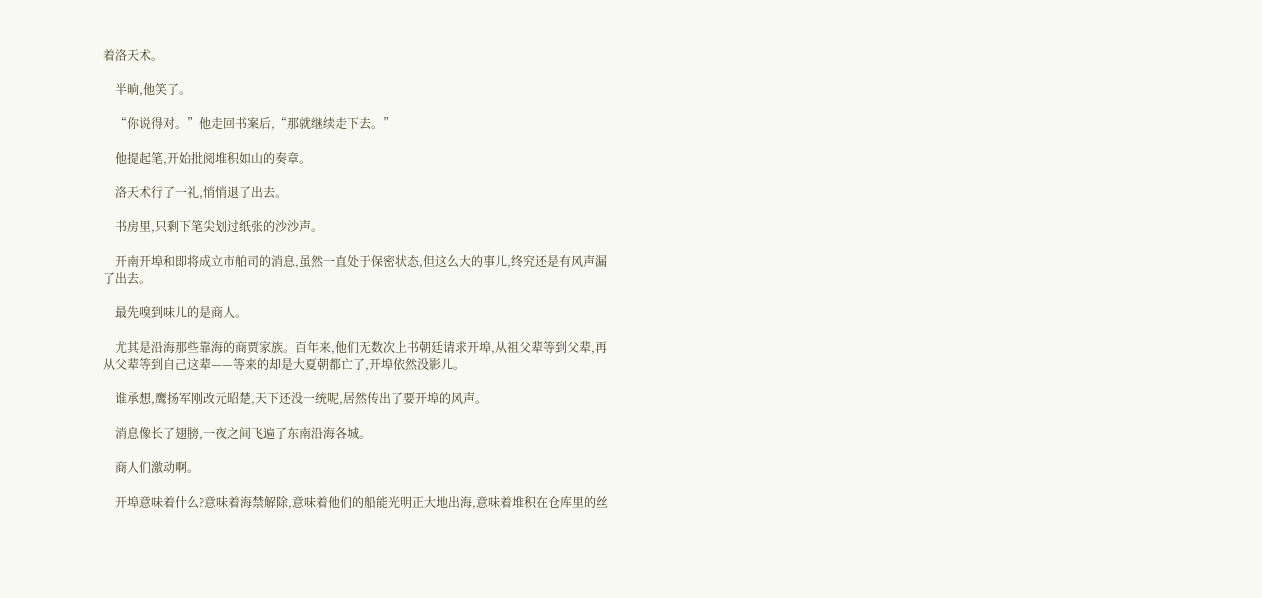着洛天术。

    半晌,他笑了。

    “你说得对。”他走回书案后,“那就继续走下去。”

    他提起笔,开始批阅堆积如山的奏章。

    洛天术行了一礼,悄悄退了出去。

    书房里,只剩下笔尖划过纸张的沙沙声。

    开南开埠和即将成立市舶司的消息,虽然一直处于保密状态,但这么大的事儿,终究还是有风声漏了出去。

    最先嗅到味儿的是商人。

    尤其是沿海那些靠海的商贾家族。百年来,他们无数次上书朝廷请求开埠,从祖父辈等到父辈,再从父辈等到自己这辈——等来的却是大夏朝都亡了,开埠依然没影儿。

    谁承想,鹰扬军刚改元昭楚,天下还没一统呢,居然传出了要开埠的风声。

    消息像长了翅膀,一夜之间飞遍了东南沿海各城。

    商人们激动啊。

    开埠意味着什么?意味着海禁解除,意味着他们的船能光明正大地出海,意味着堆积在仓库里的丝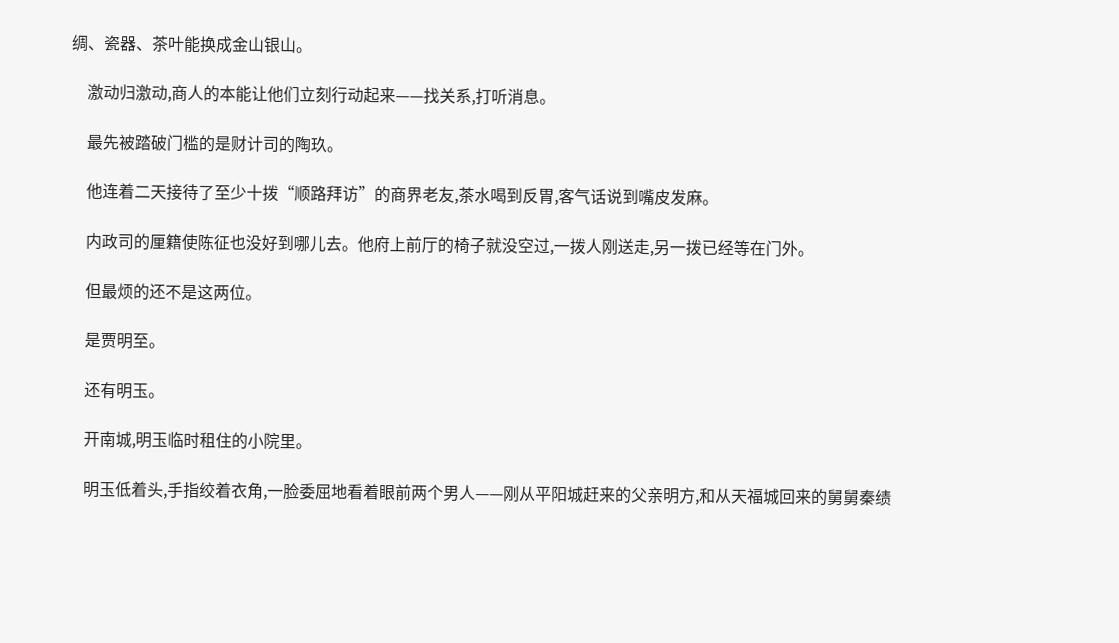绸、瓷器、茶叶能换成金山银山。

    激动归激动,商人的本能让他们立刻行动起来——找关系,打听消息。

    最先被踏破门槛的是财计司的陶玖。

    他连着二天接待了至少十拨“顺路拜访”的商界老友,茶水喝到反胃,客气话说到嘴皮发麻。

    内政司的厘籍使陈征也没好到哪儿去。他府上前厅的椅子就没空过,一拨人刚送走,另一拨已经等在门外。

    但最烦的还不是这两位。

    是贾明至。

    还有明玉。

    开南城,明玉临时租住的小院里。

    明玉低着头,手指绞着衣角,一脸委屈地看着眼前两个男人——刚从平阳城赶来的父亲明方,和从天福城回来的舅舅秦绩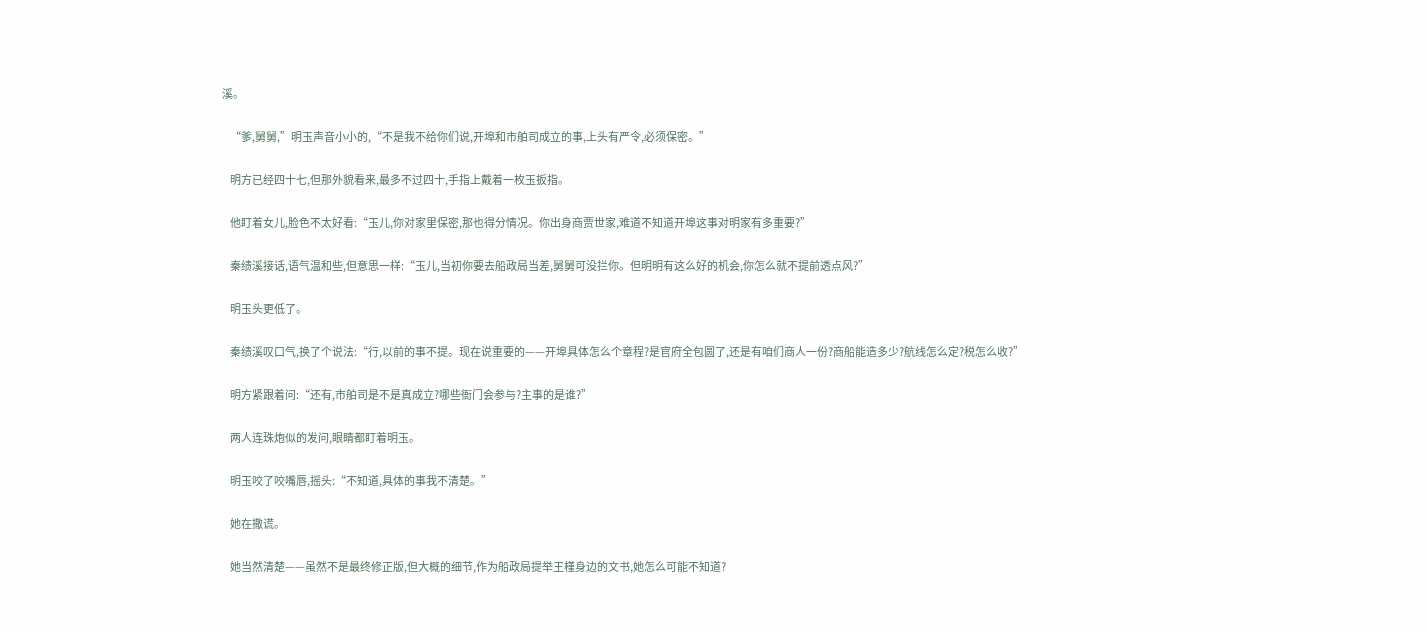溪。

    “爹,舅舅,”明玉声音小小的,“不是我不给你们说,开埠和市舶司成立的事,上头有严令,必须保密。”

    明方已经四十七,但那外貌看来,最多不过四十,手指上戴着一枚玉扳指。

    他盯着女儿,脸色不太好看:“玉儿,你对家里保密,那也得分情况。你出身商贾世家,难道不知道开埠这事对明家有多重要?”

    秦绩溪接话,语气温和些,但意思一样:“玉儿,当初你要去船政局当差,舅舅可没拦你。但明明有这么好的机会,你怎么就不提前透点风?”

    明玉头更低了。

    秦绩溪叹口气,换了个说法:“行,以前的事不提。现在说重要的——开埠具体怎么个章程?是官府全包圆了,还是有咱们商人一份?商船能造多少?航线怎么定?税怎么收?”

    明方紧跟着问:“还有,市舶司是不是真成立?哪些衙门会参与?主事的是谁?”

    两人连珠炮似的发问,眼睛都盯着明玉。

    明玉咬了咬嘴唇,摇头:“不知道,具体的事我不清楚。”

    她在撒谎。

    她当然清楚——虽然不是最终修正版,但大概的细节,作为船政局提举王槿身边的文书,她怎么可能不知道?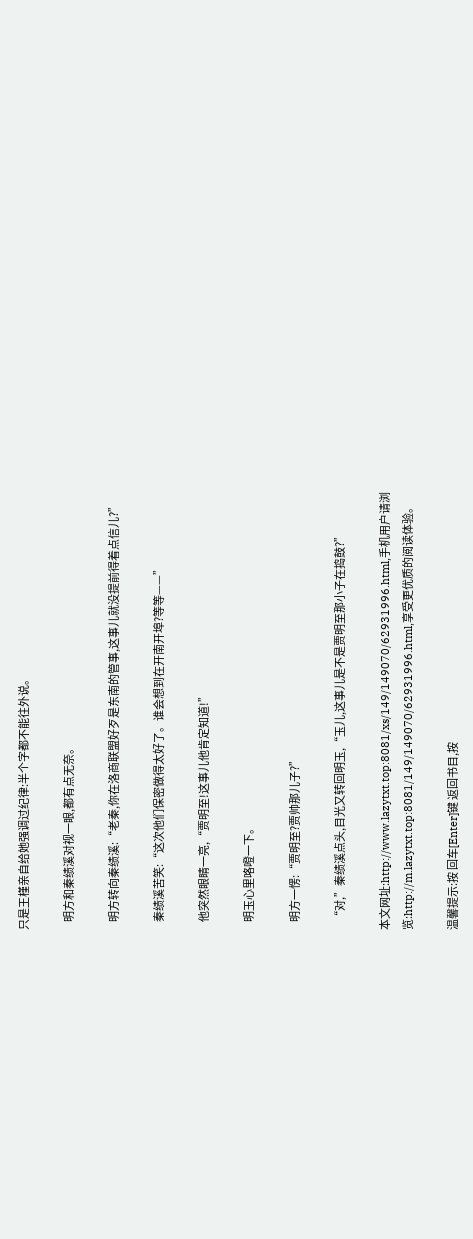只是王槿亲自给她强调过纪律:半个字都不能往外说。

    明方和秦绩溪对视一眼,都有点无奈。

    明方转向秦绩溪:“老秦,你在洛商联盟好歹是东南的管事,这事儿就没提前得着点信儿?”

    秦绩溪苦笑:“这次他们保密做得太好了。谁会想到在开南开埠?等等——”

    他突然眼睛一亮,“贾明至!这事儿他肯定知道!”

    明玉心里咯噔一下。

    明方一愣:“贾明至?贾帅那儿子?”

    “对,”秦绩溪点头,目光又转回明玉,“玉儿,这事儿是不是贾明至那小子在捣鼓?”

本文网址:http://www.lazytxt.top:8081/xs/149/149070/62931996.html,手机用户请浏览:http://m.lazytxt.top:8081/149/149070/62931996.html,享受更优质的阅读体验。

温馨提示:按 回车[Enter]键 返回书目,按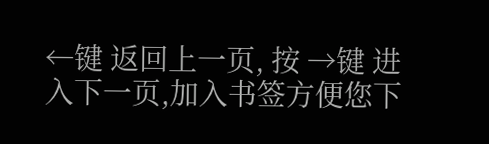←键 返回上一页, 按 →键 进入下一页,加入书签方便您下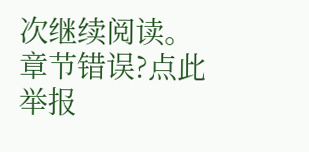次继续阅读。章节错误?点此举报